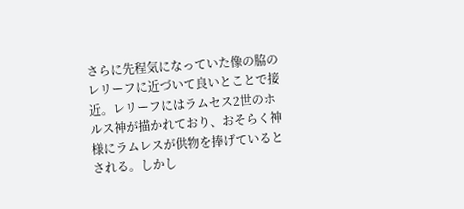さらに先程気になっていた像の脇のレリーフに近づいて良いとことで接近。レリーフにはラムセス2世のホルス神が描かれており、おそらく神様にラムレスが供物を捧げているとされる。しかし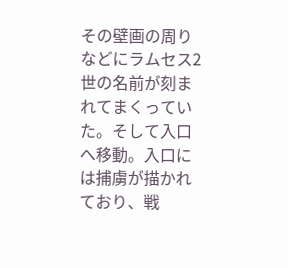その壁画の周りなどにラムセス2世の名前が刻まれてまくっていた。そして入口へ移動。入口には捕虜が描かれており、戦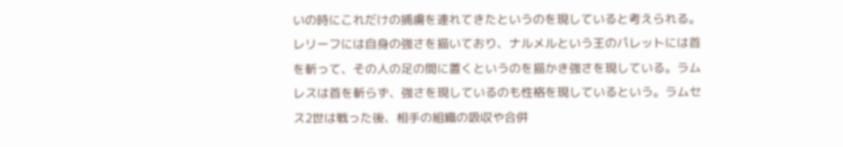いの時にこれだけの捕虜を連れてきたというのを現していると考えられる。レリーフには自身の強さを描いており、ナルメルという王のパレットには首を斬って、その人の足の間に置くというのを描かき強さを現している。ラムレスは首を斬らず、強さを現しているのも性格を現しているという。ラムセス2世は戦った後、相手の組織の吸収や合併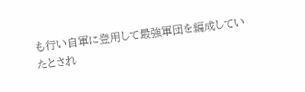も行い自軍に登用して最強軍団を編成していたとされ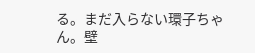る。まだ入らない環子ちゃん。壁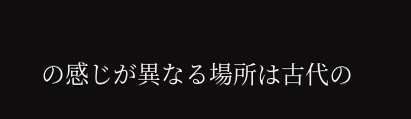の感じが異なる場所は古代の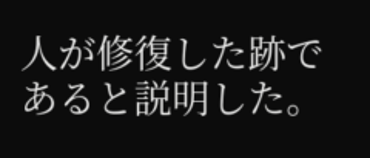人が修復した跡であると説明した。